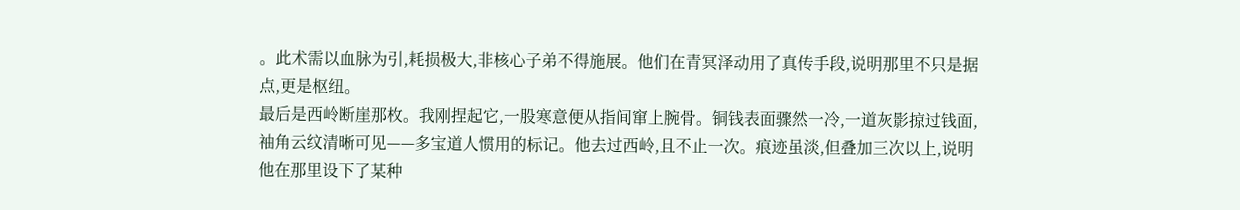。此术需以血脉为引,耗损极大,非核心子弟不得施展。他们在青冥泽动用了真传手段,说明那里不只是据点,更是枢纽。
最后是西岭断崖那枚。我刚捏起它,一股寒意便从指间窜上腕骨。铜钱表面骤然一冷,一道灰影掠过钱面,袖角云纹清晰可见——多宝道人惯用的标记。他去过西岭,且不止一次。痕迹虽淡,但叠加三次以上,说明他在那里设下了某种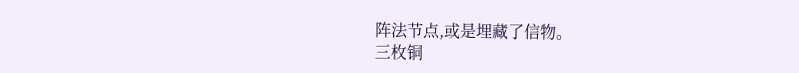阵法节点,或是埋藏了信物。
三枚铜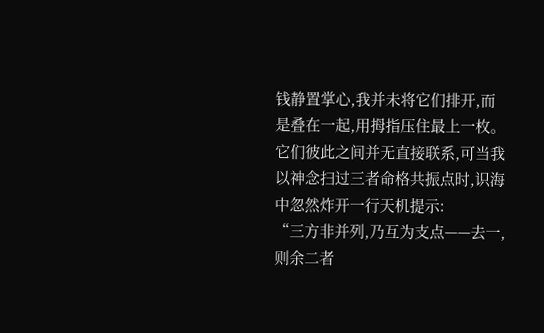钱静置掌心,我并未将它们排开,而是叠在一起,用拇指压住最上一枚。它们彼此之间并无直接联系,可当我以神念扫过三者命格共振点时,识海中忽然炸开一行天机提示:
“三方非并列,乃互为支点——去一,则余二者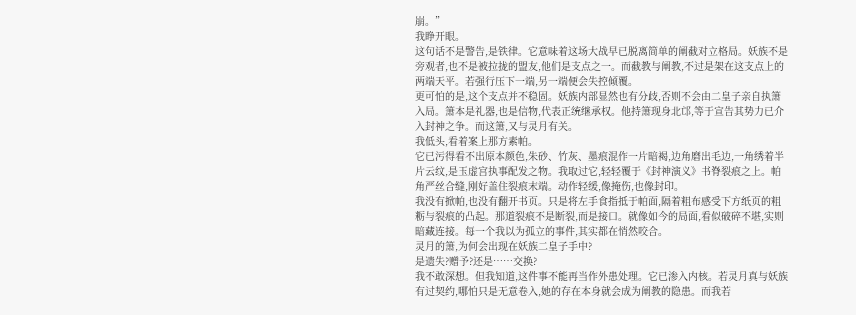崩。”
我睁开眼。
这句话不是警告,是铁律。它意味着这场大战早已脱离简单的阐截对立格局。妖族不是旁观者,也不是被拉拢的盟友,他们是支点之一。而截教与阐教,不过是架在这支点上的两端天平。若强行压下一端,另一端便会失控倾覆。
更可怕的是,这个支点并不稳固。妖族内部显然也有分歧,否则不会由二皇子亲自执箫入局。箫本是礼器,也是信物,代表正统继承权。他持箫现身北邙,等于宣告其势力已介入封神之争。而这箫,又与灵月有关。
我低头,看着案上那方素帕。
它已污得看不出原本颜色,朱砂、竹灰、墨痕混作一片暗褐,边角磨出毛边,一角绣着半片云纹,是玉虚宫执事配发之物。我取过它,轻轻覆于《封神演义》书脊裂痕之上。帕角严丝合缝,刚好盖住裂痕末端。动作轻缓,像掩伤,也像封印。
我没有掀帕,也没有翻开书页。只是将左手食指抵于帕面,隔着粗布感受下方纸页的粗粝与裂痕的凸起。那道裂痕不是断裂,而是接口。就像如今的局面,看似破碎不堪,实则暗藏连接。每一个我以为孤立的事件,其实都在悄然咬合。
灵月的箫,为何会出现在妖族二皇子手中?
是遗失?赠予?还是……交换?
我不敢深想。但我知道,这件事不能再当作外患处理。它已渗入内核。若灵月真与妖族有过契约,哪怕只是无意卷入,她的存在本身就会成为阐教的隐患。而我若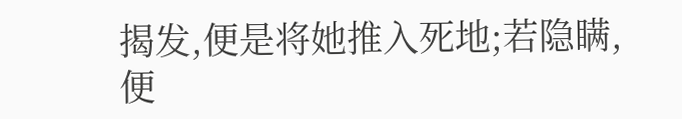揭发,便是将她推入死地;若隐瞒,便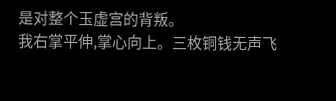是对整个玉虚宫的背叛。
我右掌平伸,掌心向上。三枚铜钱无声飞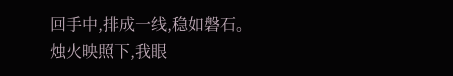回手中,排成一线,稳如磐石。
烛火映照下,我眼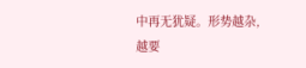中再无犹疑。形势越杂,越要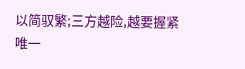以简驭繁;三方越险,越要握紧唯一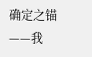确定之锚——我